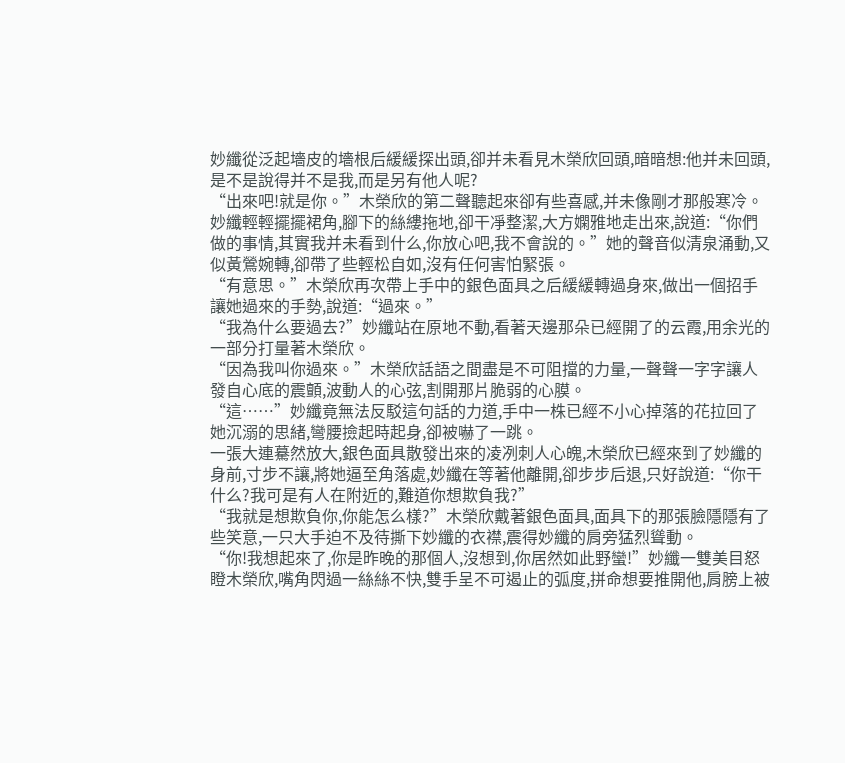妙纖從泛起墻皮的墻根后緩緩探出頭,卻并未看見木榮欣回頭,暗暗想:他并未回頭,是不是說得并不是我,而是另有他人呢?
“出來吧!就是你。”木榮欣的第二聲聽起來卻有些喜感,并未像剛才那般寒冷。
妙纖輕輕擺擺裙角,腳下的絲縷拖地,卻干凈整潔,大方嫻雅地走出來,說道:“你們做的事情,其實我并未看到什么,你放心吧,我不會說的。”她的聲音似清泉涌動,又似黃鶯婉轉,卻帶了些輕松自如,沒有任何害怕緊張。
“有意思。”木榮欣再次帶上手中的銀色面具之后緩緩轉過身來,做出一個招手讓她過來的手勢,說道:“過來。”
“我為什么要過去?”妙纖站在原地不動,看著天邊那朵已經開了的云霞,用余光的一部分打量著木榮欣。
“因為我叫你過來。”木榮欣話語之間盡是不可阻擋的力量,一聲聲一字字讓人發自心底的震顫,波動人的心弦,割開那片脆弱的心膜。
“這……”妙纖竟無法反駁這句話的力道,手中一株已經不小心掉落的花拉回了她沉溺的思緒,彎腰撿起時起身,卻被嚇了一跳。
一張大連驀然放大,銀色面具散發出來的凌冽刺人心魄,木榮欣已經來到了妙纖的身前,寸步不讓,將她逼至角落處,妙纖在等著他離開,卻步步后退,只好說道:“你干什么?我可是有人在附近的,難道你想欺負我?”
“我就是想欺負你,你能怎么樣?”木榮欣戴著銀色面具,面具下的那張臉隱隱有了些笑意,一只大手迫不及待撕下妙纖的衣襟,震得妙纖的肩旁猛烈聳動。
“你!我想起來了,你是昨晚的那個人,沒想到,你居然如此野蠻!”妙纖一雙美目怒瞪木榮欣,嘴角閃過一絲絲不快,雙手呈不可遏止的弧度,拼命想要推開他,肩膀上被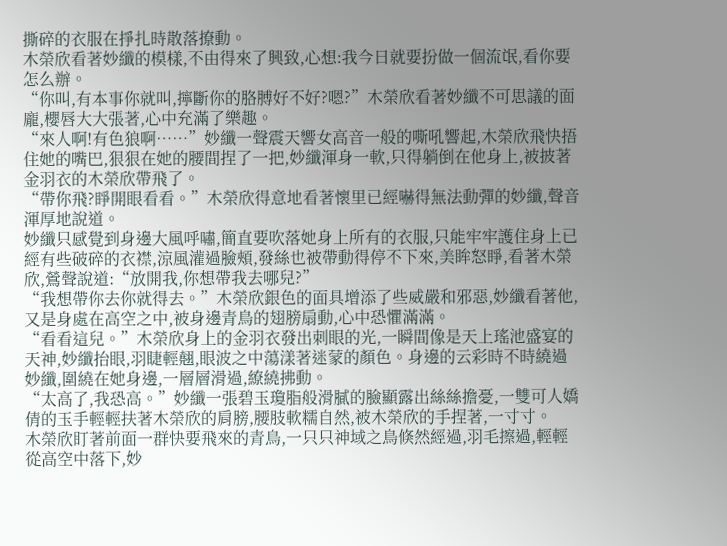撕碎的衣服在掙扎時散落撩動。
木榮欣看著妙纖的模樣,不由得來了興致,心想:我今日就要扮做一個流氓,看你要怎么辦。
“你叫,有本事你就叫,擰斷你的胳膊好不好?嗯?”木榮欣看著妙纖不可思議的面龐,櫻唇大大張著,心中充滿了樂趣。
“來人啊!有色狼啊……”妙纖一聲震天響女高音一般的嘶吼響起,木榮欣飛快捂住她的嘴巴,狠狠在她的腰間捏了一把,妙纖渾身一軟,只得躺倒在他身上,被披著金羽衣的木榮欣帶飛了。
“帶你飛?睜開眼看看。”木榮欣得意地看著懷里已經嚇得無法動彈的妙纖,聲音渾厚地說道。
妙纖只感覺到身邊大風呼嘯,簡直要吹落她身上所有的衣服,只能牢牢護住身上已經有些破碎的衣襟,涼風灌過臉頰,發絲也被帶動得停不下來,美眸怒睜,看著木榮欣,鶯聲說道:“放開我,你想帶我去哪兒?”
“我想帶你去你就得去。”木榮欣銀色的面具增添了些威嚴和邪惡,妙纖看著他,又是身處在高空之中,被身邊青鳥的翅膀扇動,心中恐懼滿滿。
“看看這兒。”木榮欣身上的金羽衣發出刺眼的光,一瞬間像是天上瑤池盛宴的天神,妙纖抬眼,羽睫輕翹,眼波之中蕩漾著迷蒙的顏色。身邊的云彩時不時繞過妙纖,圍繞在她身邊,一層層滑過,繚繞拂動。
“太高了,我恐高。”妙纖一張碧玉瓊脂般滑膩的臉顯露出絲絲擔憂,一雙可人嬌倩的玉手輕輕扶著木榮欣的肩膀,腰肢軟糯自然,被木榮欣的手捏著,一寸寸。
木榮欣盯著前面一群快要飛來的青鳥,一只只神域之鳥倏然經過,羽毛擦過,輕輕從高空中落下,妙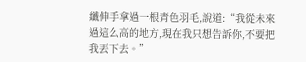纖伸手拿過一根青色羽毛,說道:“我從未來過這么高的地方,現在我只想告訴你,不要把我丟下去。”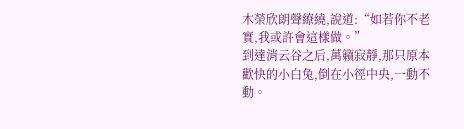木榮欣朗聲繚繞,說道:“如若你不老實,我或許會這樣做。”
到達消云谷之后,萬籟寂靜,那只原本歡快的小白兔,倒在小徑中央,一動不動。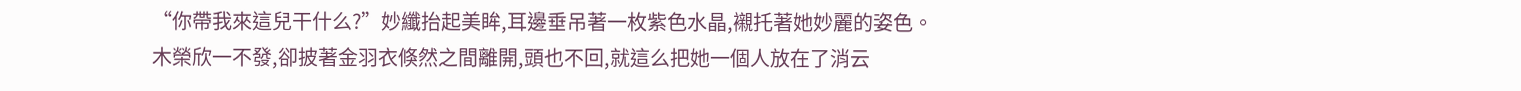“你帶我來這兒干什么?”妙纖抬起美眸,耳邊垂吊著一枚紫色水晶,襯托著她妙麗的姿色。
木榮欣一不發,卻披著金羽衣倏然之間離開,頭也不回,就這么把她一個人放在了消云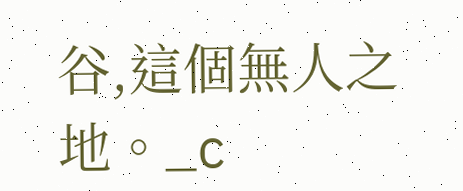谷,這個無人之地。_c